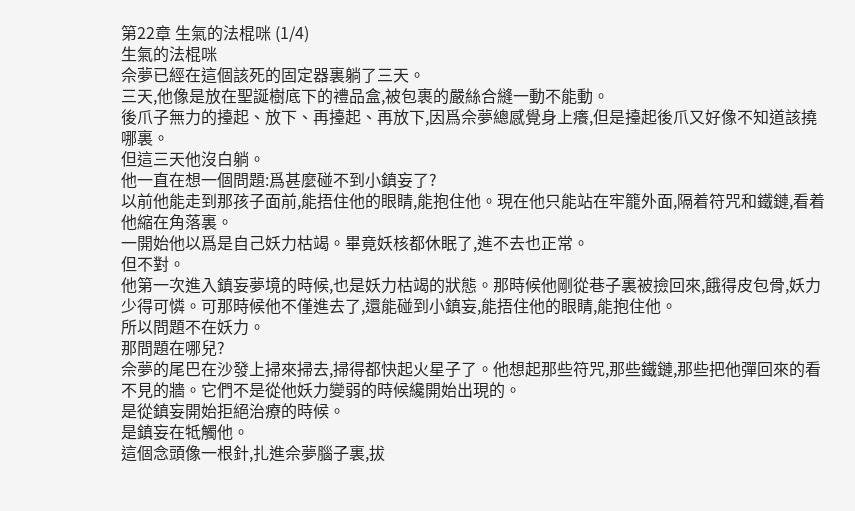第22章 生氣的法棍咪 (1/4)
生氣的法棍咪
佘夢已經在這個該死的固定器裏躺了三天。
三天,他像是放在聖誕樹底下的禮品盒,被包裹的嚴絲合縫一動不能動。
後爪子無力的擡起、放下、再擡起、再放下,因爲佘夢總感覺身上癢,但是擡起後爪又好像不知道該撓哪裏。
但這三天他沒白躺。
他一直在想一個問題:爲甚麼碰不到小鎮妄了?
以前他能走到那孩子面前,能捂住他的眼睛,能抱住他。現在他只能站在牢籠外面,隔着符咒和鐵鏈,看着他縮在角落裏。
一開始他以爲是自己妖力枯竭。畢竟妖核都休眠了,進不去也正常。
但不對。
他第一次進入鎮妄夢境的時候,也是妖力枯竭的狀態。那時候他剛從巷子裏被撿回來,餓得皮包骨,妖力少得可憐。可那時候他不僅進去了,還能碰到小鎮妄,能捂住他的眼睛,能抱住他。
所以問題不在妖力。
那問題在哪兒?
佘夢的尾巴在沙發上掃來掃去,掃得都快起火星子了。他想起那些符咒,那些鐵鏈,那些把他彈回來的看不見的牆。它們不是從他妖力變弱的時候纔開始出現的。
是從鎮妄開始拒絕治療的時候。
是鎮妄在牴觸他。
這個念頭像一根針,扎進佘夢腦子裏,拔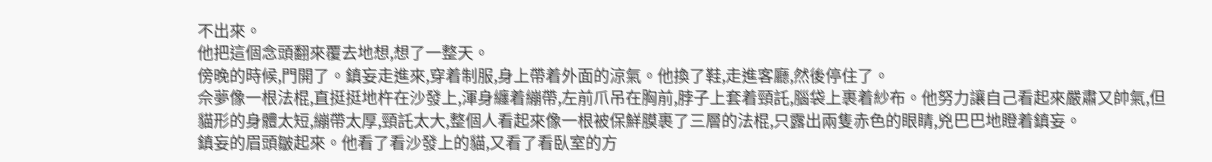不出來。
他把這個念頭翻來覆去地想,想了一整天。
傍晚的時候,門開了。鎮妄走進來,穿着制服,身上帶着外面的涼氣。他換了鞋,走進客廳,然後停住了。
佘夢像一根法棍,直挺挺地杵在沙發上,渾身纏着繃帶,左前爪吊在胸前,脖子上套着頸託,腦袋上裹着紗布。他努力讓自己看起來嚴肅又帥氣,但貓形的身體太短,繃帶太厚,頸託太大,整個人看起來像一根被保鮮膜裹了三層的法棍,只露出兩隻赤色的眼睛,兇巴巴地瞪着鎮妄。
鎮妄的眉頭皺起來。他看了看沙發上的貓,又看了看臥室的方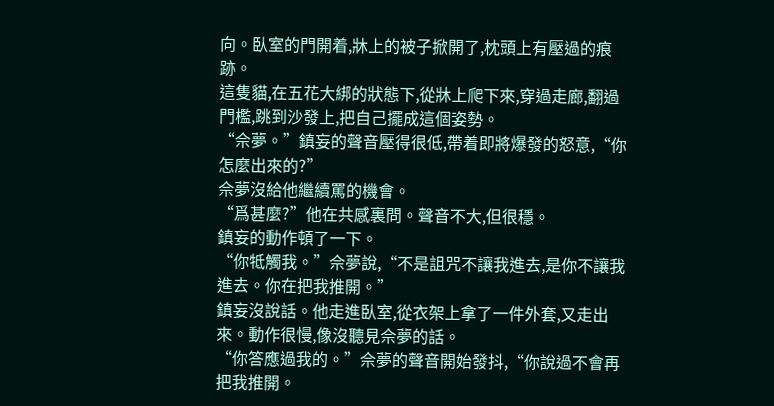向。臥室的門開着,牀上的被子掀開了,枕頭上有壓過的痕跡。
這隻貓,在五花大綁的狀態下,從牀上爬下來,穿過走廊,翻過門檻,跳到沙發上,把自己擺成這個姿勢。
“佘夢。”鎮妄的聲音壓得很低,帶着即將爆發的怒意,“你怎麼出來的?”
佘夢沒給他繼續罵的機會。
“爲甚麼?”他在共感裏問。聲音不大,但很穩。
鎮妄的動作頓了一下。
“你牴觸我。”佘夢說,“不是詛咒不讓我進去,是你不讓我進去。你在把我推開。”
鎮妄沒說話。他走進臥室,從衣架上拿了一件外套,又走出來。動作很慢,像沒聽見佘夢的話。
“你答應過我的。”佘夢的聲音開始發抖,“你說過不會再把我推開。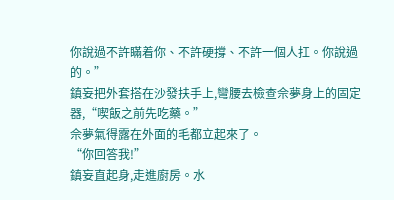你說過不許瞞着你、不許硬撐、不許一個人扛。你說過的。”
鎮妄把外套搭在沙發扶手上,彎腰去檢查佘夢身上的固定器,“喫飯之前先吃藥。”
佘夢氣得露在外面的毛都立起來了。
“你回答我!”
鎮妄直起身,走進廚房。水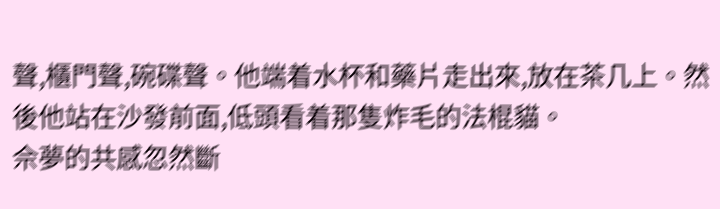聲,櫃門聲,碗碟聲。他端着水杯和藥片走出來,放在茶几上。然後他站在沙發前面,低頭看着那隻炸毛的法棍貓。
佘夢的共感忽然斷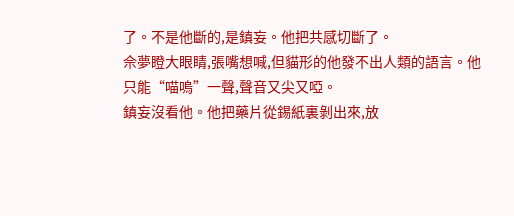了。不是他斷的,是鎮妄。他把共感切斷了。
佘夢瞪大眼睛,張嘴想喊,但貓形的他發不出人類的語言。他只能“喵嗚”一聲,聲音又尖又啞。
鎮妄沒看他。他把藥片從錫紙裏剝出來,放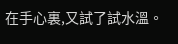在手心裏,又試了試水溫。